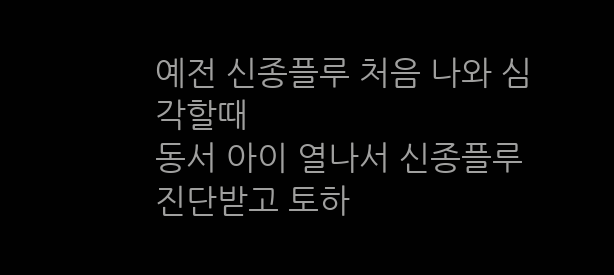예전 신종플루 처음 나와 심각할때
동서 아이 열나서 신종플루 진단받고 토하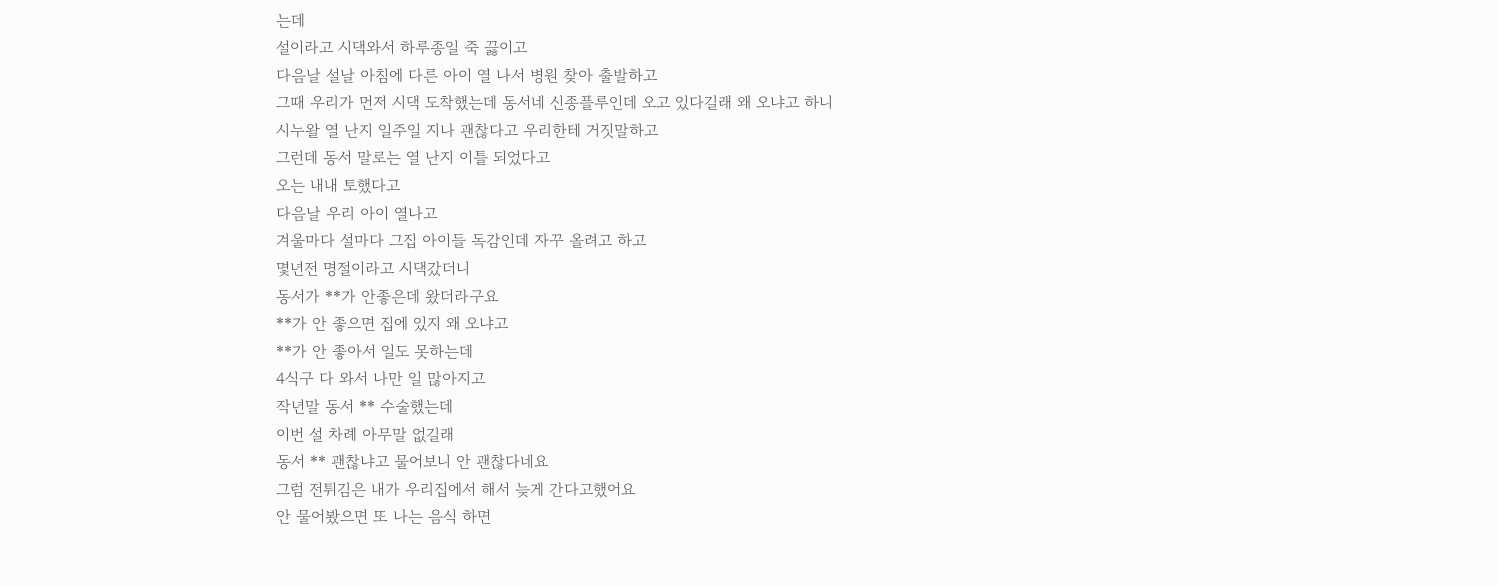는데
설이라고 시댁와서 하루종일 죽 끓이고
다음날 설날 아침에 다른 아이 열 나서 병원 찾아 출발하고
그때 우리가 먼저 시댁 도착했는데 동서네 신종플루인데 오고 있다길래 왜 오냐고 하니
시누왈 열 난지 일주일 지나 괜찮다고 우리한테 거짓말하고
그런데 동서 말로는 열 난지 이틀 되었다고
오는 내내 토했다고
다음날 우리 아이 열나고
겨울마다 설마다 그집 아이들 독감인데 자꾸 올려고 하고
몇년전 명절이라고 시댁갔더니
동서가 **가 안좋은데 왔더라구요
**가 안 좋으면 집에 있지 왜 오냐고
**가 안 좋아서 일도 못하는데
4식구 다 와서 나만 일 많아지고
작년말 동서 ** 수술했는데
이번 설 차례 아무말 없길래
동서 ** 괜찮냐고 물어보니 안 괜찮다네요
그럼 전튀김은 내가 우리집에서 해서 늦게 간다고했어요
안 물어봤으면 또 나는 음식 하면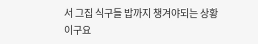서 그집 식구들 밥까지 챙겨야되는 상황이구요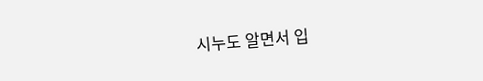시누도 알면서 입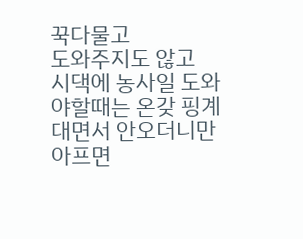꾹다물고
도와주지도 않고
시댁에 농사일 도와야할때는 온갖 핑계대면서 안오더니만
아프면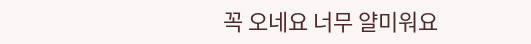꼭 오네요 너무 얄미워요